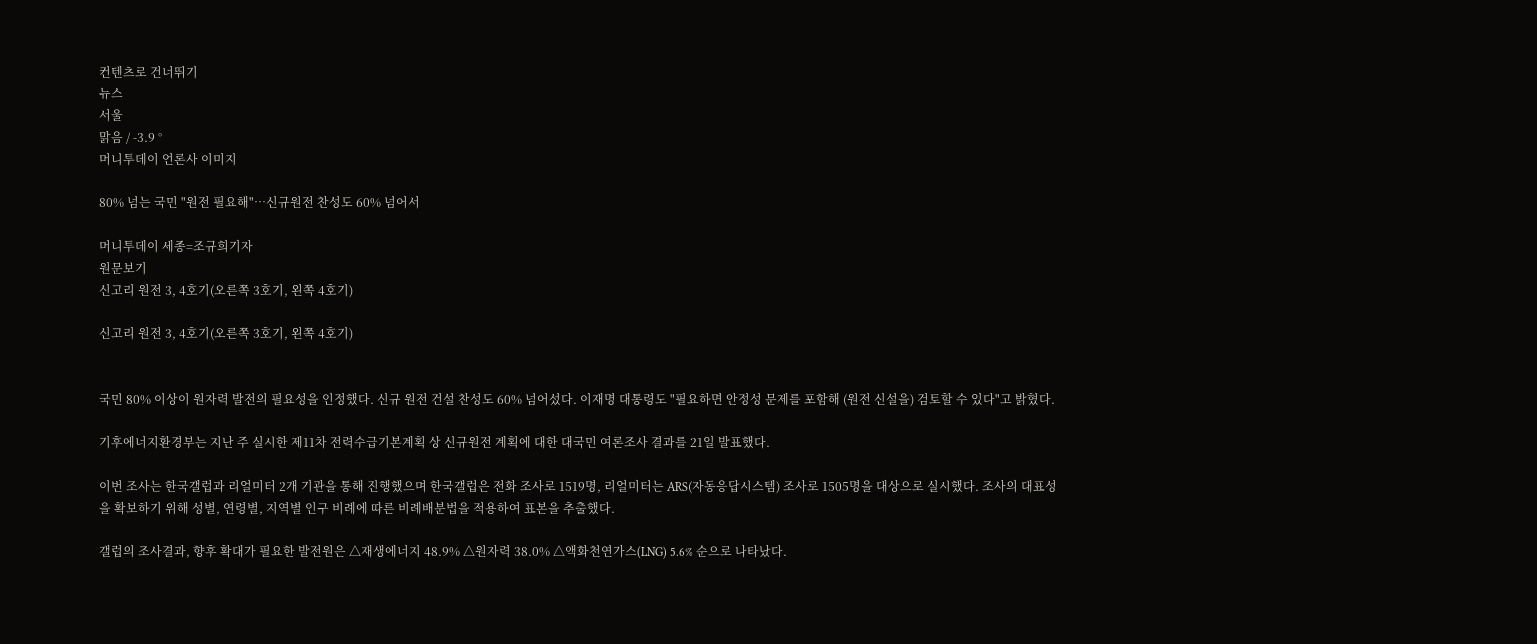컨텐츠로 건너뛰기
뉴스
서울
맑음 / -3.9 °
머니투데이 언론사 이미지

80% 넘는 국민 "원전 필요해"…신규원전 찬성도 60% 넘어서

머니투데이 세종=조규희기자
원문보기
신고리 원전 3, 4호기(오른쪽 3호기, 왼쪽 4호기)

신고리 원전 3, 4호기(오른쪽 3호기, 왼쪽 4호기)


국민 80% 이상이 원자력 발전의 필요성을 인정했다. 신규 원전 건설 찬성도 60% 넘어섰다. 이재명 대통령도 "필요하면 안정성 문제를 포함해 (원전 신설을) 검토할 수 있다"고 밝혔다.

기후에너지환경부는 지난 주 실시한 제11차 전력수급기본계획 상 신규원전 계획에 대한 대국민 여론조사 결과를 21일 발표했다.

이번 조사는 한국갤럽과 리얼미터 2개 기관을 통해 진행했으며 한국갤럽은 전화 조사로 1519명, 리얼미터는 ARS(자동응답시스템) 조사로 1505명을 대상으로 실시했다. 조사의 대표성을 확보하기 위해 성별, 연령별, 지역별 인구 비례에 따른 비례배분법을 적용하여 표본을 추출했다.

갤럽의 조사결과, 향후 확대가 필요한 발전원은 △재생에너지 48.9% △원자력 38.0% △액화천연가스(LNG) 5.6% 순으로 나타났다.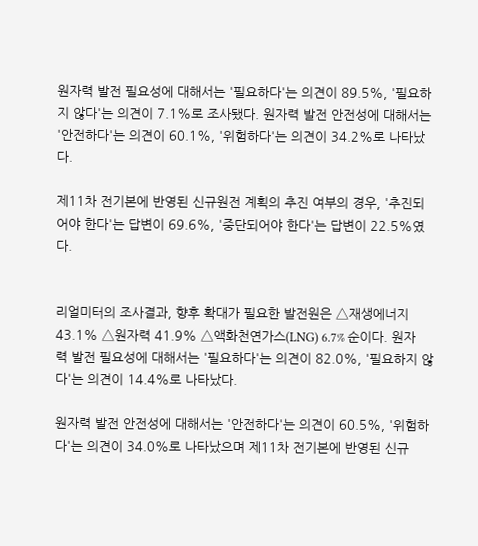원자력 발전 필요성에 대해서는 '필요하다'는 의견이 89.5%, '필요하지 않다'는 의견이 7.1%로 조사됐다. 원자력 발전 안전성에 대해서는 '안전하다'는 의견이 60.1%, '위험하다'는 의견이 34.2%로 나타났다.

제11차 전기본에 반영된 신규원전 계획의 추진 여부의 경우, '추진되어야 한다'는 답변이 69.6%, '중단되어야 한다'는 답변이 22.5%였다.


리얼미터의 조사결과, 향후 확대가 필요한 발전원은 △재생에너지 43.1% △원자력 41.9% △액화천연가스(LNG) 6.7% 순이다. 원자력 발전 필요성에 대해서는 '필요하다'는 의견이 82.0%, '필요하지 않다'는 의견이 14.4%로 나타났다.

원자력 발전 안전성에 대해서는 '안전하다'는 의견이 60.5%, '위험하다'는 의견이 34.0%로 나타났으며 제11차 전기본에 반영된 신규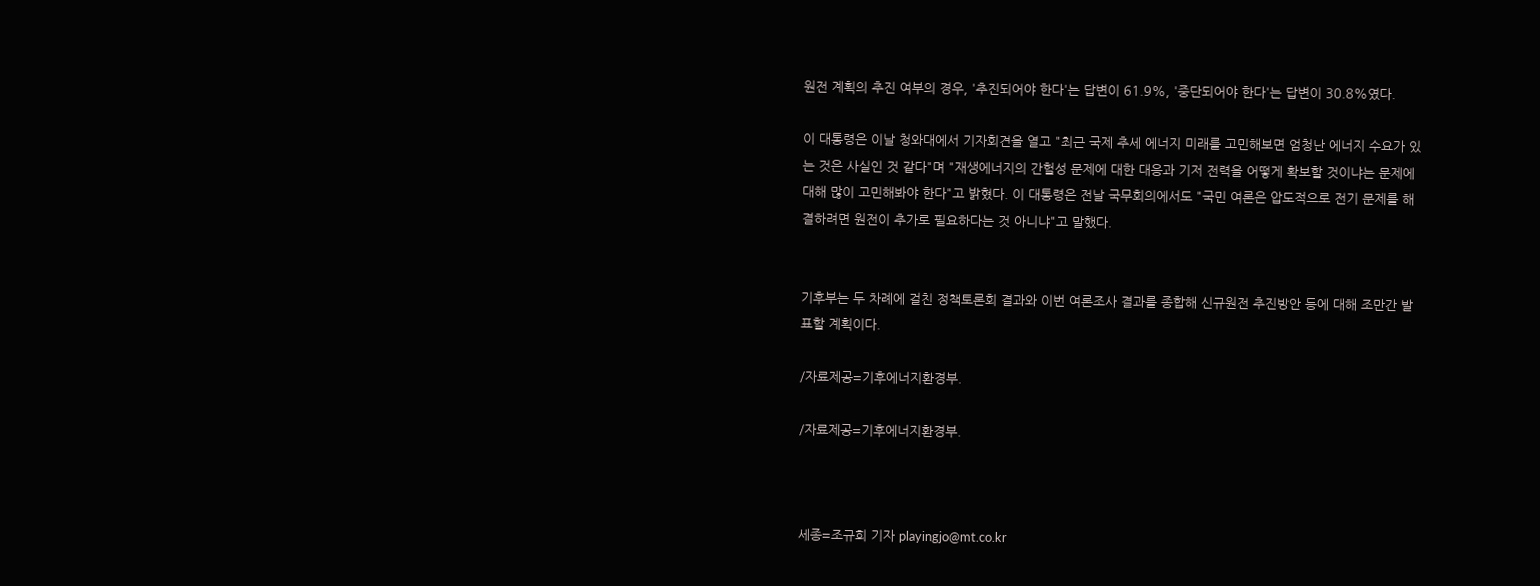원전 계획의 추진 여부의 경우, '추진되어야 한다'는 답변이 61.9%, '중단되어야 한다'는 답변이 30.8%였다.

이 대통령은 이날 청와대에서 기자회견을 열고 "최근 국제 추세 에너지 미래를 고민해보면 엄청난 에너지 수요가 있는 것은 사실인 것 같다"며 "재생에너지의 간헐성 문제에 대한 대응과 기저 전력을 어떻게 확보할 것이냐는 문제에 대해 많이 고민해봐야 한다"고 밝혔다. 이 대통령은 전날 국무회의에서도 "국민 여론은 압도적으로 전기 문제를 해결하려면 원전이 추가로 필요하다는 것 아니냐"고 말했다.


기후부는 두 차례에 걸친 정책토론회 결과와 이번 여론조사 결과를 종합해 신규원전 추진방안 등에 대해 조만간 발표할 계획이다.

/자료제공=기후에너지환경부.

/자료제공=기후에너지환경부.



세종=조규희 기자 playingjo@mt.co.kr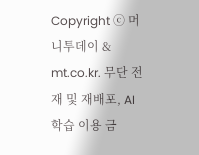Copyright ⓒ 머니투데이 & mt.co.kr. 무단 전재 및 재배포, AI학습 이용 금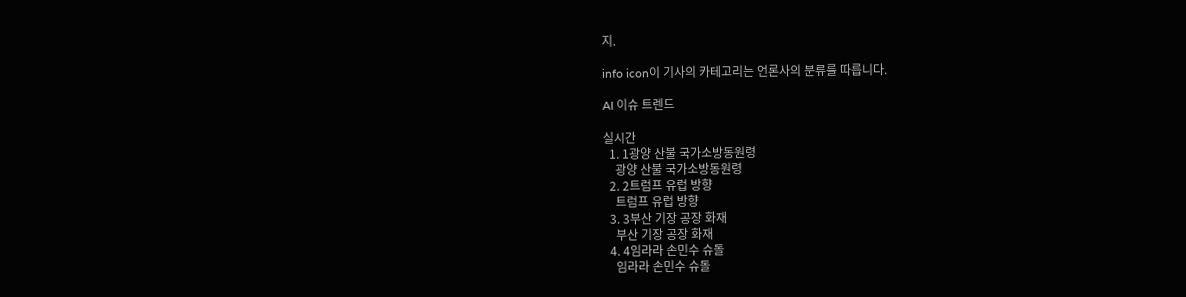지.

info icon이 기사의 카테고리는 언론사의 분류를 따릅니다.

AI 이슈 트렌드

실시간
  1. 1광양 산불 국가소방동원령
    광양 산불 국가소방동원령
  2. 2트럼프 유럽 방향
    트럼프 유럽 방향
  3. 3부산 기장 공장 화재
    부산 기장 공장 화재
  4. 4임라라 손민수 슈돌
    임라라 손민수 슈돌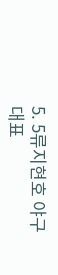5. 5류지현호 야구 대표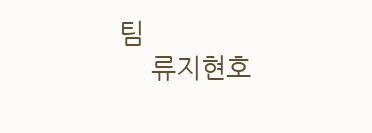팀
    류지현호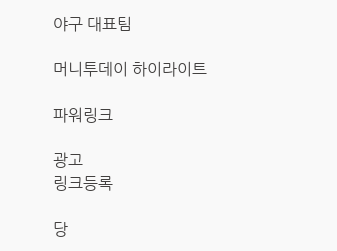야구 대표팀

머니투데이 하이라이트

파워링크

광고
링크등록

당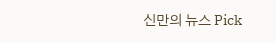신만의 뉴스 Pick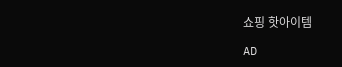쇼핑 핫아이템

AD